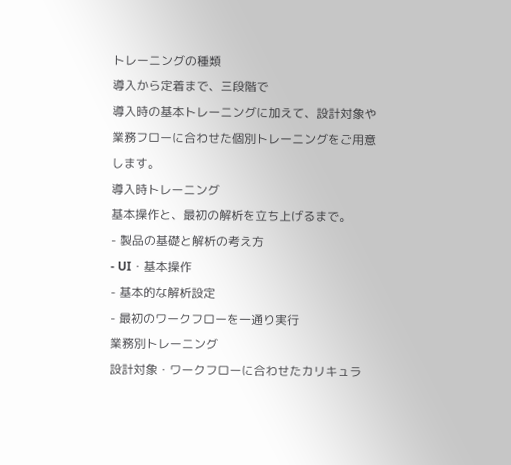トレーニングの種類
導入から定着まで、三段階で
導入時の基本トレーニングに加えて、設計対象や業務フローに合わせた個別トレーニングをご用意します。
導入時トレーニング
基本操作と、最初の解析を立ち上げるまで。
- 製品の基礎と解析の考え方
- UI・基本操作
- 基本的な解析設定
- 最初のワークフローを一通り実行
業務別トレーニング
設計対象・ワークフローに合わせたカリキュラ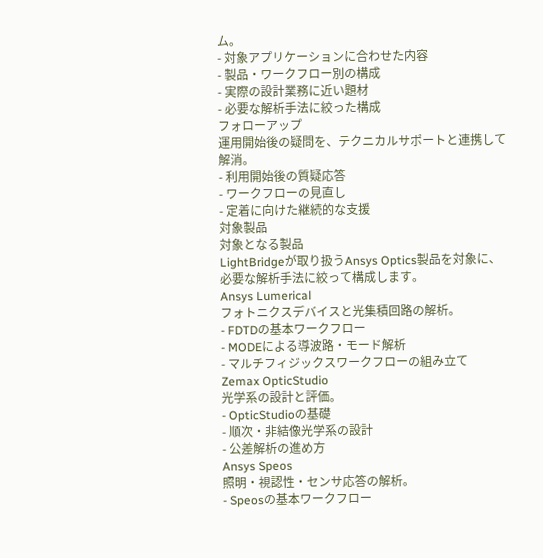ム。
- 対象アプリケーションに合わせた内容
- 製品・ワークフロー別の構成
- 実際の設計業務に近い題材
- 必要な解析手法に絞った構成
フォローアップ
運用開始後の疑問を、テクニカルサポートと連携して解消。
- 利用開始後の質疑応答
- ワークフローの見直し
- 定着に向けた継続的な支援
対象製品
対象となる製品
LightBridgeが取り扱うAnsys Optics製品を対象に、必要な解析手法に絞って構成します。
Ansys Lumerical
フォトニクスデバイスと光集積回路の解析。
- FDTDの基本ワークフロー
- MODEによる導波路・モード解析
- マルチフィジックスワークフローの組み立て
Zemax OpticStudio
光学系の設計と評価。
- OpticStudioの基礎
- 順次・非結像光学系の設計
- 公差解析の進め方
Ansys Speos
照明・視認性・センサ応答の解析。
- Speosの基本ワークフロー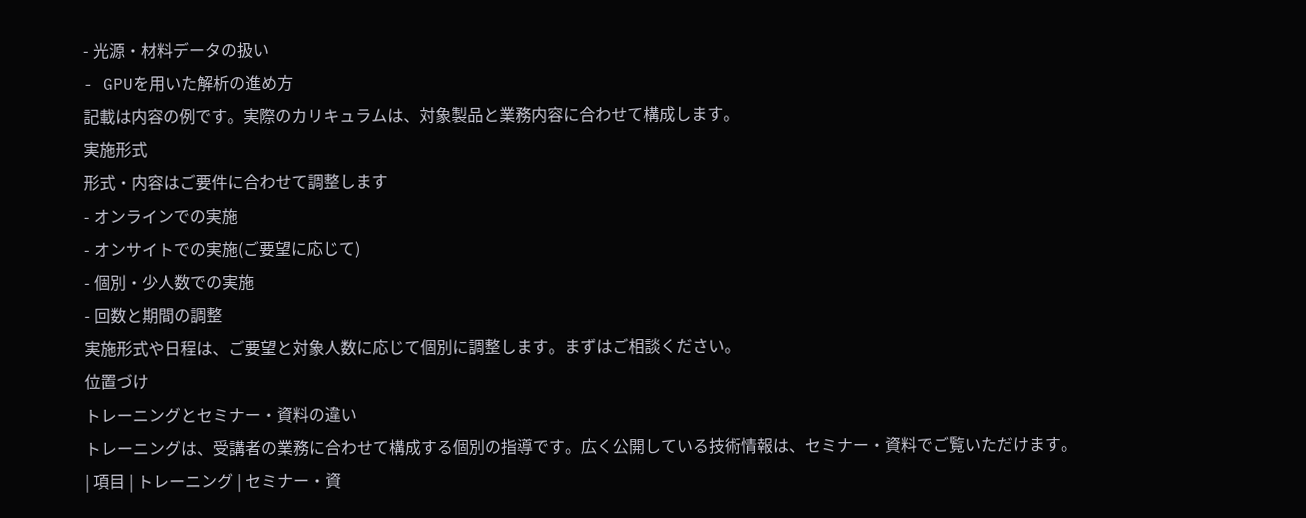- 光源・材料データの扱い
- GPUを用いた解析の進め方
記載は内容の例です。実際のカリキュラムは、対象製品と業務内容に合わせて構成します。
実施形式
形式・内容はご要件に合わせて調整します
- オンラインでの実施
- オンサイトでの実施(ご要望に応じて)
- 個別・少人数での実施
- 回数と期間の調整
実施形式や日程は、ご要望と対象人数に応じて個別に調整します。まずはご相談ください。
位置づけ
トレーニングとセミナー・資料の違い
トレーニングは、受講者の業務に合わせて構成する個別の指導です。広く公開している技術情報は、セミナー・資料でご覧いただけます。
| 項目 | トレーニング | セミナー・資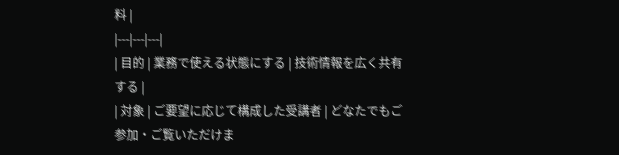料 |
|---|---|---|
| 目的 | 業務で使える状態にする | 技術情報を広く共有する |
| 対象 | ご要望に応じて構成した受講者 | どなたでもご参加・ご覧いただけま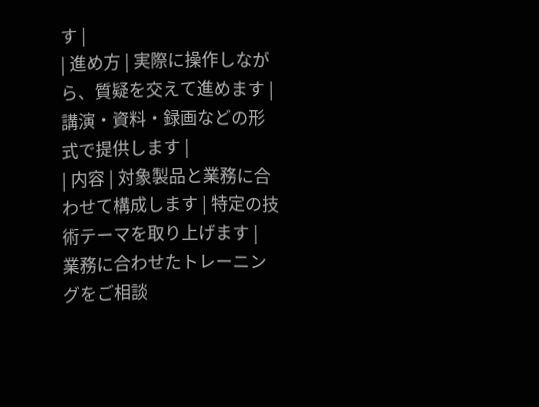す |
| 進め方 | 実際に操作しながら、質疑を交えて進めます | 講演・資料・録画などの形式で提供します |
| 内容 | 対象製品と業務に合わせて構成します | 特定の技術テーマを取り上げます |
業務に合わせたトレーニングをご相談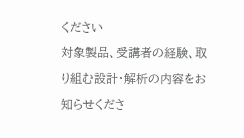ください
対象製品、受講者の経験、取り組む設計・解析の内容をお知らせくださ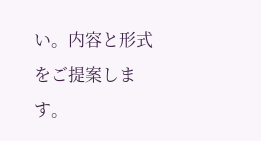い。内容と形式をご提案します。